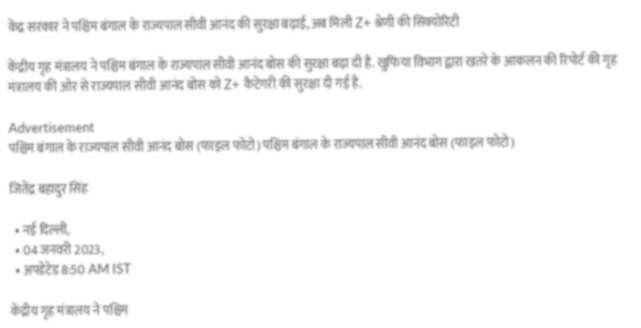केंद्र सरकार ने पश्चिम बंगाल के राज्यपाल सीवी आनंद की सुरक्षा बढ़ाई, अब मिली Z+ श्रेणी की सिक्योरिटी

केंद्रीय गृह मंत्रालय ने पश्चिम बंगाल के राज्यपाल सीवी आनंद बोस की सुरक्षा बढ़ा दी है. खुफिया विभाग द्वारा खतरे के आकलन की रिपोर्ट की गृह मंत्रालय की ओर से राज्यपाल सीवी आनंद बोस को Z+ कैटेगरी की सुरक्षा दी गई है.

Advertisement
पश्चिम बंगाल के राज्यपाल सीवी आनंद बोस (फाइल फोटो) पश्चिम बंगाल के राज्यपाल सीवी आनंद बोस (फाइल फोटो)

जितेंद्र बहादुर सिंह

  • नई दिल्ली,
  • 04 जनवरी 2023,
  • अपडेटेड 8:50 AM IST

केंद्रीय गृह मंत्रालय ने पश्चिम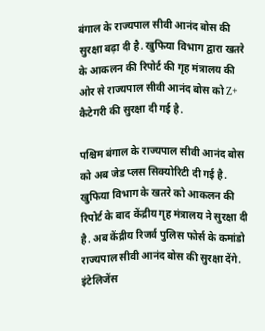बंगाल के राज्यपाल सीवी आनंद बोस की सुरक्षा बढ़ा दी है. खुफिया विभाग द्वारा खतरे के आकलन की रिपोर्ट की गृह मंत्रालय की ओर से राज्यपाल सीवी आनंद बोस को Z+ कैटेगरी की सुरक्षा दी गई है.

पश्चिम बंगाल के राज्यपाल सीवी आनंद बोस को अब जेड प्लस सिक्योरिटी दी गई है. खुफिया विभाग के खतरे को आकलन की रिपोर्ट के बाद केंद्रीय गृह मंत्रालय ने सुरक्षा दी है. अब केंद्रीय रिजर्व पुलिस फोर्स के कमांडो राज्यपाल सीवी आनंद बोस की सुरक्षा देंगे. इंटेलिजेंस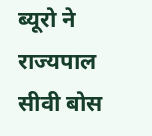ब्यूरो ने राज्यपाल सीवी बोस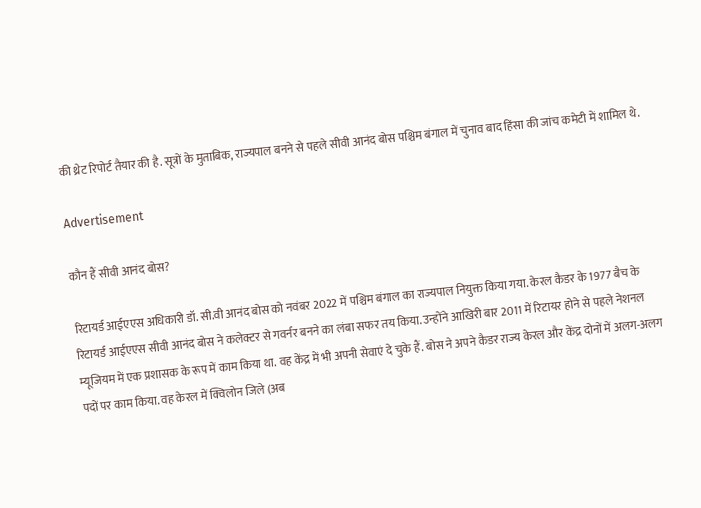की थ्रेट रिपोर्ट तैयार की है. सूत्रों के मुताबिक, राज्यपाल बनने से पहले सीवी आनंद बोस पश्चिम बंगाल में चुनाव बाद हिंसा की जांच कमेटी में शामिल थे.

Advertisement

कौन हैं सीवी आनंद बोस?

रिटायर्ड आईएएस अधिकारी डॉ. सी.वी आनंद बोस को नवंबर 2022 में पश्चिम बंगाल का राज्यपाल नियुक्त किया गया. केरल कैडर के 1977 बैच के रिटायर्ड आईएएस सीवी आनंद बोस ने कलेक्टर से गवर्नर बनने का लंबा सफर तय किया. उन्होंने आखिरी बार 2011 में रिटायर होने से पहले नेशनल म्यूजियम में एक प्रशासक के रूप में काम किया था. वह केंद्र में भी अपनी सेवाएं दे चुके हैं. बोस ने अपने कैडर राज्य केरल और केंद्र दोनों में अलग-अलग पदों पर काम किया. वह केरल में क्विलोन जिले (अब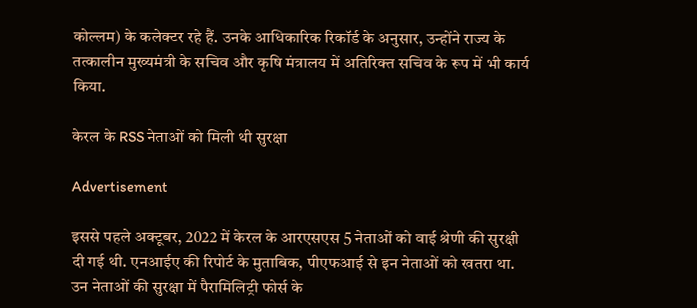कोल्लम) के कलेक्टर रहे हैं. उनके आधिकारिक रिकॉर्ड के अनुसार, उन्होंने राज्य के तत्कालीन मुख्यमंत्री के सचिव और कृषि मंत्रालय में अतिरिक्त सचिव के रूप में भी कार्य किया.

केरल के RSS नेताओं को मिली थी सुरक्षा

Advertisement

इससे पहले अक्टूबर, 2022 में केरल के आरएसएस 5 नेताओं को वाई श्रेणी की सुरक्षी दी गई थी. एनआईए की रिपोर्ट के मुताबिक, पीएफआई से इन नेताओं को खतरा था. उन नेताओं की सुरक्षा में पैरामिलिट्री फोर्स के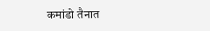कमांडो तैनात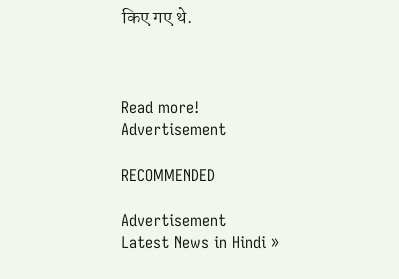किए गए थे.



Read more!
Advertisement

RECOMMENDED

Advertisement
Latest News in Hindi »